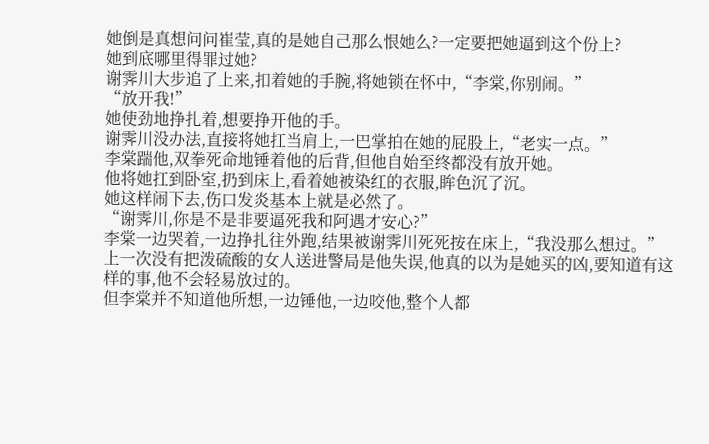她倒是真想问问崔莹,真的是她自己那么恨她么?一定要把她逼到这个份上?
她到底哪里得罪过她?
谢霁川大步追了上来,扣着她的手腕,将她锁在怀中,“李棠,你别闹。”
“放开我!”
她使劲地挣扎着,想要挣开他的手。
谢霁川没办法,直接将她扛当肩上,一巴掌拍在她的屁股上,“老实一点。”
李棠踹他,双拳死命地锤着他的后背,但他自始至终都没有放开她。
他将她扛到卧室,扔到床上,看着她被染红的衣服,眸色沉了沉。
她这样闹下去,伤口发炎基本上就是必然了。
“谢霁川,你是不是非要逼死我和阿遇才安心?”
李棠一边哭着,一边挣扎往外跑,结果被谢霁川死死按在床上,“我没那么想过。”
上一次没有把泼硫酸的女人送进警局是他失误,他真的以为是她买的凶,要知道有这样的事,他不会轻易放过的。
但李棠并不知道他所想,一边锤他,一边咬他,整个人都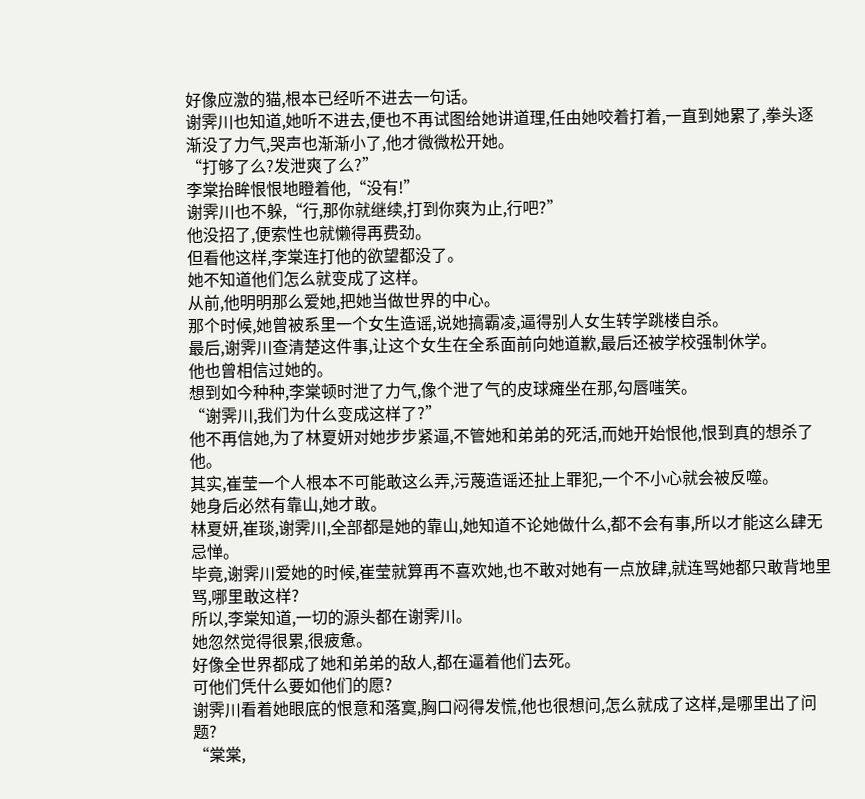好像应激的猫,根本已经听不进去一句话。
谢霁川也知道,她听不进去,便也不再试图给她讲道理,任由她咬着打着,一直到她累了,拳头逐渐没了力气,哭声也渐渐小了,他才微微松开她。
“打够了么?发泄爽了么?”
李棠抬眸恨恨地瞪着他,“没有!”
谢霁川也不躲,“行,那你就继续,打到你爽为止,行吧?”
他没招了,便索性也就懒得再费劲。
但看他这样,李棠连打他的欲望都没了。
她不知道他们怎么就变成了这样。
从前,他明明那么爱她,把她当做世界的中心。
那个时候,她曾被系里一个女生造谣,说她搞霸凌,逼得别人女生转学跳楼自杀。
最后,谢霁川查清楚这件事,让这个女生在全系面前向她道歉,最后还被学校强制休学。
他也曾相信过她的。
想到如今种种,李棠顿时泄了力气,像个泄了气的皮球瘫坐在那,勾唇嗤笑。
“谢霁川,我们为什么变成这样了?”
他不再信她,为了林夏妍对她步步紧逼,不管她和弟弟的死活,而她开始恨他,恨到真的想杀了他。
其实,崔莹一个人根本不可能敢这么弄,污蔑造谣还扯上罪犯,一个不小心就会被反噬。
她身后必然有靠山,她才敢。
林夏妍,崔琰,谢霁川,全部都是她的靠山,她知道不论她做什么,都不会有事,所以才能这么肆无忌惮。
毕竟,谢霁川爱她的时候,崔莹就算再不喜欢她,也不敢对她有一点放肆,就连骂她都只敢背地里骂,哪里敢这样?
所以,李棠知道,一切的源头都在谢霁川。
她忽然觉得很累,很疲惫。
好像全世界都成了她和弟弟的敌人,都在逼着他们去死。
可他们凭什么要如他们的愿?
谢霁川看着她眼底的恨意和落寞,胸口闷得发慌,他也很想问,怎么就成了这样,是哪里出了问题?
“棠棠,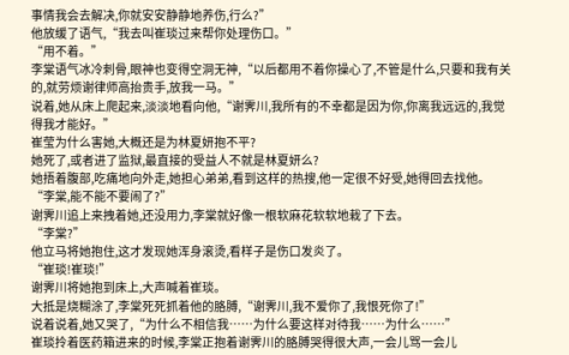事情我会去解决,你就安安静静地养伤,行么?”
他放缓了语气,“我去叫崔琰过来帮你处理伤口。”
“用不着。”
李棠语气冰冷刺骨,眼神也变得空洞无神,“以后都用不着你操心了,不管是什么,只要和我有关的,就劳烦谢律师高抬贵手,放我一马。”
说着,她从床上爬起来,淡淡地看向他,“谢霁川,我所有的不幸都是因为你,你离我远远的,我觉得我才能好。”
崔莹为什么害她,大概还是为林夏妍抱不平?
她死了,或者进了监狱,最直接的受益人不就是林夏妍么?
她捂着腹部,吃痛地向外走,她担心弟弟,看到这样的热搜,他一定很不好受,她得回去找他。
“李棠,能不能不要闹了?”
谢霁川追上来拽着她,还没用力,李棠就好像一根软麻花软软地栽了下去。
“李棠?”
他立马将她抱住,这才发现她浑身滚烫,看样子是伤口发炎了。
“崔琰!崔琰!”
谢霁川将她抱到床上,大声喊着崔琰。
大抵是烧糊涂了,李棠死死抓着他的胳膊,“谢霁川,我不爱你了,我恨死你了!”
说着说着,她又哭了,“为什么不相信我……为什么要这样对待我……为什么……”
崔琰拎着医药箱进来的时候,李棠正抱着谢霁川的胳膊哭得很大声,一会儿骂一会儿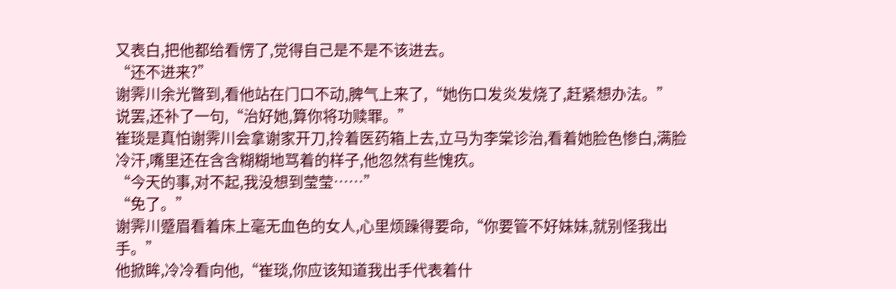又表白,把他都给看愣了,觉得自己是不是不该进去。
“还不进来?”
谢霁川余光瞥到,看他站在门口不动,脾气上来了,“她伤口发炎发烧了,赶紧想办法。”
说罢,还补了一句,“治好她,算你将功赎罪。”
崔琰是真怕谢霁川会拿谢家开刀,拎着医药箱上去,立马为李棠诊治,看着她脸色惨白,满脸冷汗,嘴里还在含含糊糊地骂着的样子,他忽然有些愧疚。
“今天的事,对不起,我没想到莹莹……”
“免了。”
谢霁川蹙眉看着床上毫无血色的女人,心里烦躁得要命,“你要管不好妹妹,就别怪我出手。”
他掀眸,冷冷看向他,“崔琰,你应该知道我出手代表着什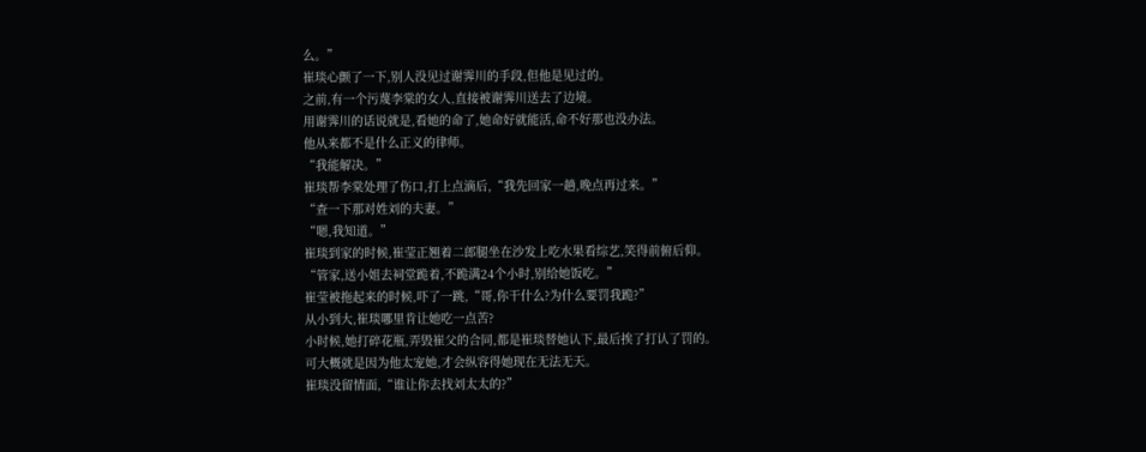么。”
崔琰心颤了一下,别人没见过谢霁川的手段,但他是见过的。
之前,有一个污蔑李棠的女人,直接被谢霁川送去了边境。
用谢霁川的话说就是,看她的命了,她命好就能活,命不好那也没办法。
他从来都不是什么正义的律师。
“我能解决。”
崔琰帮李棠处理了伤口,打上点滴后,“我先回家一趟,晚点再过来。”
“查一下那对姓刘的夫妻。”
“嗯,我知道。”
崔琰到家的时候,崔莹正翘着二郎腿坐在沙发上吃水果看综艺,笑得前俯后仰。
“管家,送小姐去祠堂跪着,不跪满24个小时,别给她饭吃。”
崔莹被拖起来的时候,吓了一跳,“哥,你干什么?为什么要罚我跪?”
从小到大,崔琰哪里肯让她吃一点苦?
小时候,她打碎花瓶,弄毁崔父的合同,都是崔琰替她认下,最后挨了打认了罚的。
可大概就是因为他太宠她,才会纵容得她现在无法无天。
崔琰没留情面,“谁让你去找刘太太的?”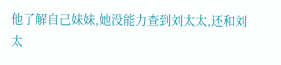他了解自己妹妹,她没能力查到刘太太,还和刘太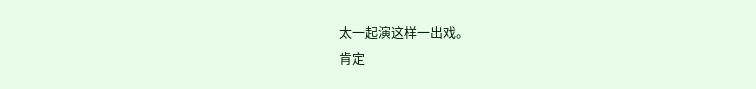太一起演这样一出戏。
肯定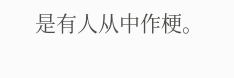是有人从中作梗。